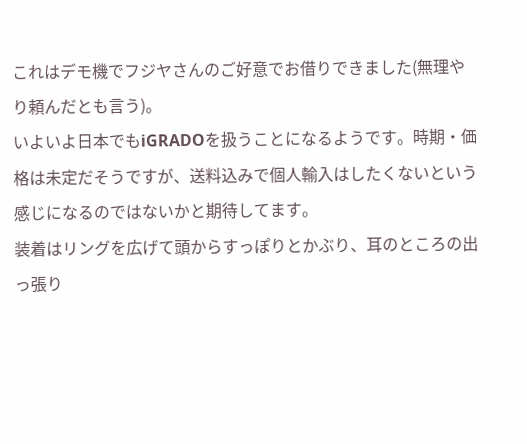これはデモ機でフジヤさんのご好意でお借りできました(無理やり頼んだとも言う)。
いよいよ日本でもiGRADOを扱うことになるようです。時期・価格は未定だそうですが、送料込みで個人輸入はしたくないという感じになるのではないかと期待してます。
装着はリングを広げて頭からすっぽりとかぶり、耳のところの出っ張り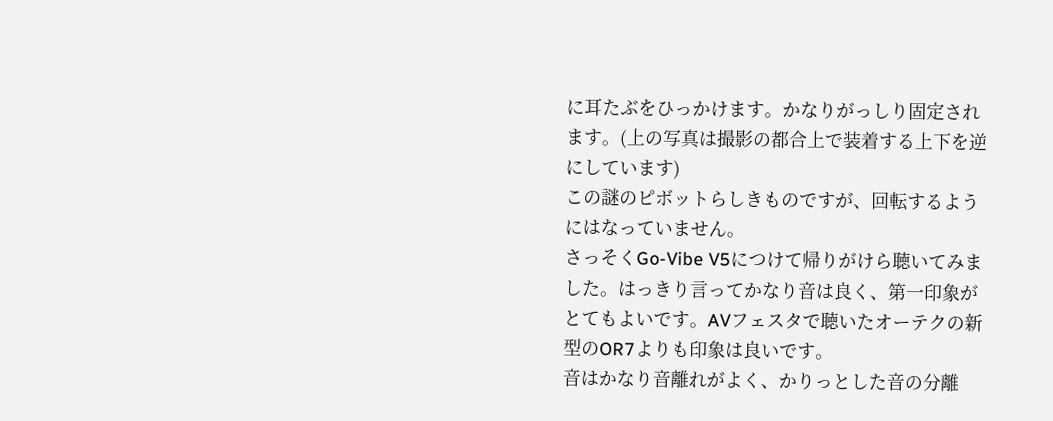に耳たぶをひっかけます。かなりがっしり固定されます。(上の写真は撮影の都合上で装着する上下を逆にしています)
この謎のピボットらしきものですが、回転するようにはなっていません。
さっそくGo-Vibe V5につけて帰りがけら聴いてみました。はっきり言ってかなり音は良く、第一印象がとてもよいです。AVフェスタで聴いたオーテクの新型のOR7よりも印象は良いです。
音はかなり音離れがよく、かりっとした音の分離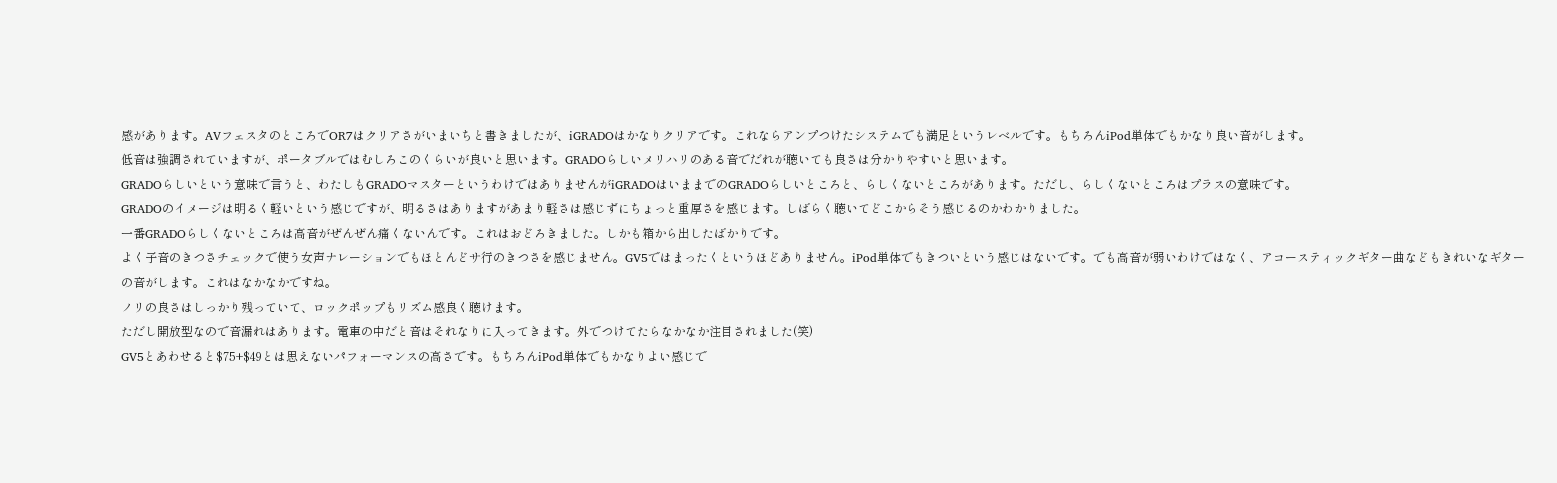感があります。AVフェスタのところでOR7はクリアさがいまいちと書きましたが、iGRADOはかなりクリアです。これならアンプつけたシステムでも満足というレベルです。もちろんiPod単体でもかなり良い音がします。
低音は強調されていますが、ポータブルではむしろこのくらいが良いと思います。GRADOらしいメリハリのある音でだれが聴いても良さは分かりやすいと思います。
GRADOらしいという意味で言うと、わたしもGRADOマスターというわけではありませんがiGRADOはいままでのGRADOらしいところと、らしくないところがあります。ただし、らしくないところはプラスの意味です。
GRADOのイメージは明るく軽いという感じですが、明るさはありますがあまり軽さは感じずにちょっと重厚さを感じます。しばらく聴いてどこからそう感じるのかわかりました。
一番GRADOらしくないところは高音がぜんぜん痛くないんです。これはおどろきました。しかも箱から出したばかりです。
よく子音のきつさチェックで使う女声ナレーションでもほとんどサ行のきつさを感じません。GV5ではまったくというほどありません。iPod単体でもきついという感じはないです。でも高音が弱いわけではなく、アコースティックギター曲などもきれいなギターの音がします。これはなかなかですね。
ノリの良さはしっかり残っていて、ロックポップもリズム感良く聴けます。
ただし開放型なので音漏れはあります。電車の中だと音はそれなりに入ってきます。外でつけてたらなかなか注目されました(笑)
GV5とあわせると$75+$49とは思えないパフォーマンスの高さです。もちろんiPod単体でもかなりよい感じで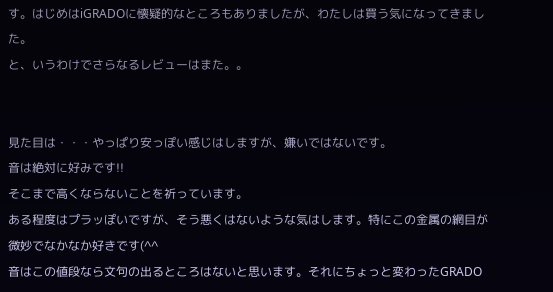す。はじめはiGRADOに懐疑的なところもありましたが、わたしは買う気になってきました。
と、いうわけでさらなるレビューはまた。。


見た目は・・・やっぱり安っぽい感じはしますが、嫌いではないです。
音は絶対に好みです!!
そこまで高くならないことを祈っています。
ある程度はプラッぽいですが、そう悪くはないような気はします。特にこの金属の網目が微妙でなかなか好きです(^^
音はこの値段なら文句の出るところはないと思います。それにちょっと変わったGRADO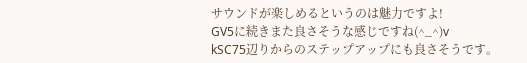サウンドが楽しめるというのは魅力ですよ!
GV5に続きまた良さそうな感じですね(^_^)v
kSC75辺りからのステップアップにも良さそうです。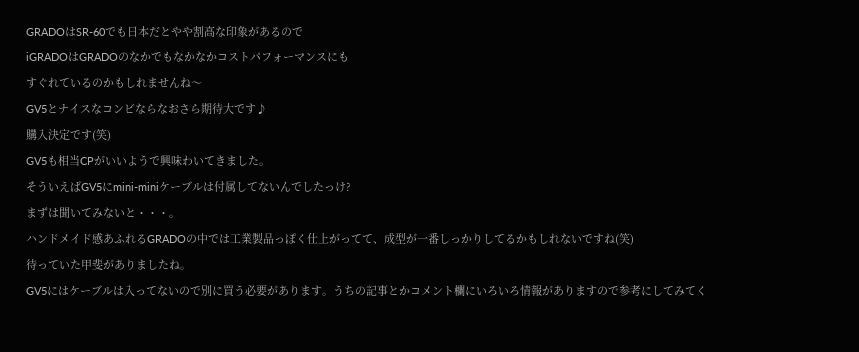GRADOはSR-60でも日本だとやや割高な印象があるので
iGRADOはGRADOのなかでもなかなかコストパフォーマンスにも
すぐれているのかもしれませんね〜
GV5とナイスなコンビならなおさら期待大です♪
購入決定です(笑)
GV5も相当CPがいいようで興味わいてきました。
そういえばGV5にmini-miniケーブルは付属してないんでしたっけ?
まずは聞いてみないと・・・。
ハンドメイド感あふれるGRADOの中では工業製品っぽく仕上がってて、成型が一番しっかりしてるかもしれないですね(笑)
待っていた甲斐がありましたね。
GV5にはケーブルは入ってないので別に買う必要があります。うちの記事とかコメント欄にいろいろ情報がありますので参考にしてみてく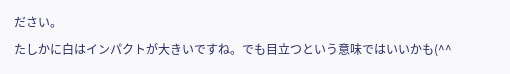ださい。
たしかに白はインパクトが大きいですね。でも目立つという意味ではいいかも(^^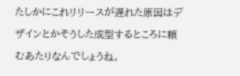たしかにこれリリースが遅れた原因はデザインとかそうした成型するところに頼むあたりなんでしょうね。